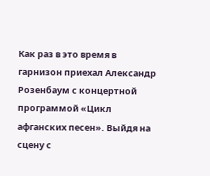Как раз в это время в гарнизон приехал Александр Розенбаум с концертной программой «Цикл афганских песен». Выйдя на сцену с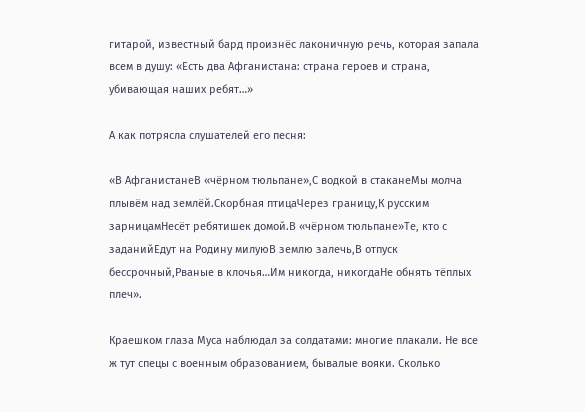гитарой, известный бард произнёс лаконичную речь, которая запала всем в душу: «Есть два Афганистана: страна героев и страна, убивающая наших ребят…»

А как потрясла слушателей его песня:

«В АфганистанеВ «чёрном тюльпане»,С водкой в стаканеМы молча плывём над землёй.Скорбная птицаЧерез границу,К русским зарницамНесёт ребятишек домой.В «чёрном тюльпане»Те, кто с заданийЕдут на Родину милуюВ землю залечь,В отпуск бессрочный,Рваные в клочья…Им никогда, никогдаНе обнять тёплых плеч».

Краешком глаза Муса наблюдал за солдатами: многие плакали. Не все ж тут спецы с военным образованием, бывалые вояки. Сколько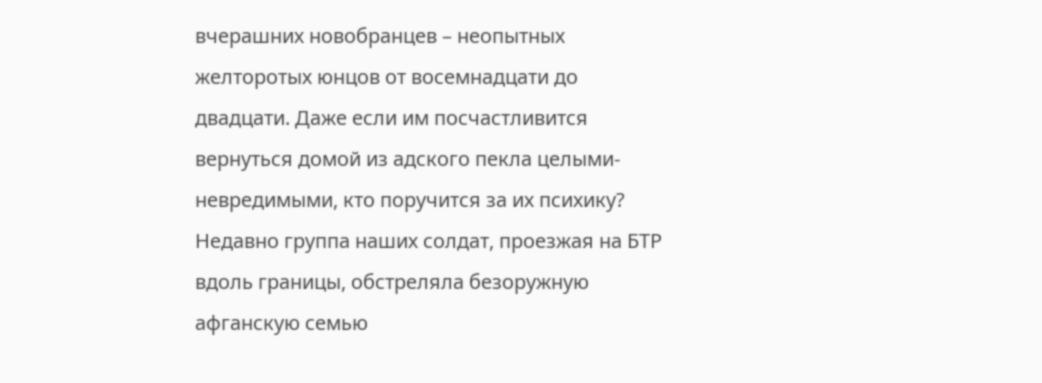вчерашних новобранцев – неопытных желторотых юнцов от восемнадцати до двадцати. Даже если им посчастливится вернуться домой из адского пекла целыми-невредимыми, кто поручится за их психику? Недавно группа наших солдат, проезжая на БТР вдоль границы, обстреляла безоружную афганскую семью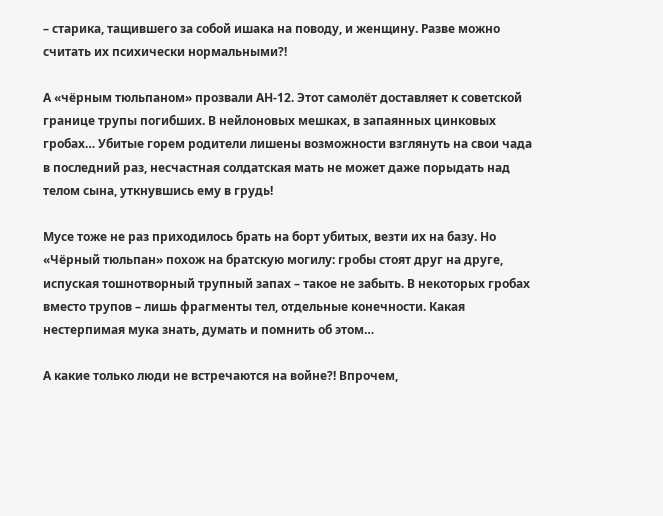– старика, тащившего за собой ишака на поводу, и женщину. Разве можно считать их психически нормальными?!

А «чёрным тюльпаном» прозвали АН-12. Этот самолёт доставляет к советской границе трупы погибших. В нейлоновых мешках, в запаянных цинковых гробах… Убитые горем родители лишены возможности взглянуть на свои чада в последний раз, несчастная солдатская мать не может даже порыдать над телом сына, уткнувшись ему в грудь!

Мусе тоже не раз приходилось брать на борт убитых, везти их на базу. Но «Чёрный тюльпан» похож на братскую могилу: гробы стоят друг на друге, испуская тошнотворный трупный запах – такое не забыть. В некоторых гробах вместо трупов – лишь фрагменты тел, отдельные конечности. Какая нестерпимая мука знать, думать и помнить об этом…

А какие только люди не встречаются на войне?! Впрочем,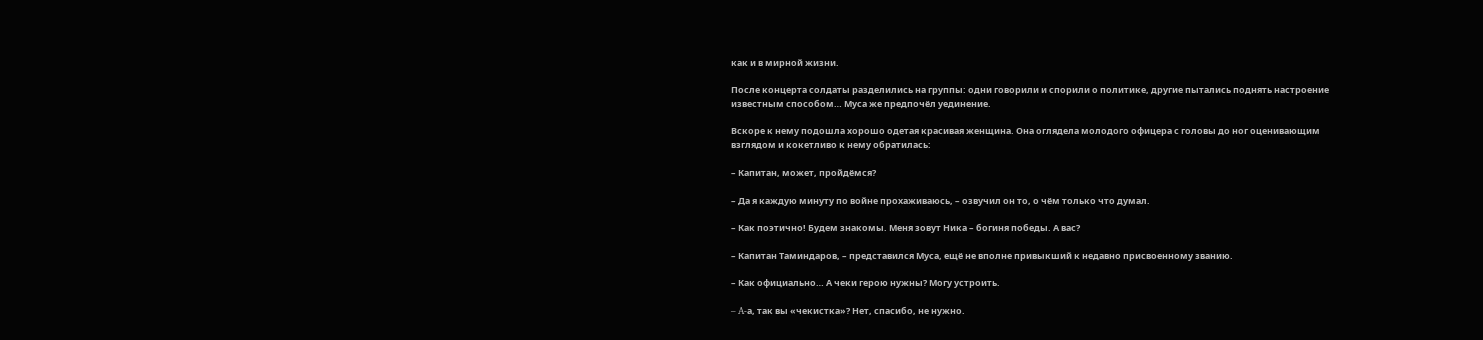как и в мирной жизни.

После концерта солдаты разделились на группы: одни говорили и спорили о политике, другие пытались поднять настроение известным способом… Муса же предпочёл уединение.

Вскоре к нему подошла хорошо одетая красивая женщина. Она оглядела молодого офицера с головы до ног оценивающим взглядом и кокетливо к нему обратилась:

– Капитан, может, пройдёмся?

– Да я каждую минуту по войне прохаживаюсь, – озвучил он то, о чём только что думал.

– Как поэтично! Будем знакомы. Меня зовут Ника – богиня победы. А вас?

– Капитан Таминдаров, – представился Муса, ещё не вполне привыкший к недавно присвоенному званию.

– Как официально… А чеки герою нужны? Могу устроить.

– A-а, так вы «чекистка»? Нет, спасибо, не нужно.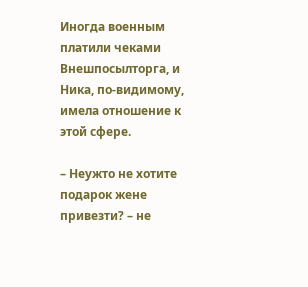Иногда военным платили чеками Внешпосылторга, и Ника, по-видимому, имела отношение к этой сфере.

– Неужто не хотите подарок жене привезти? – не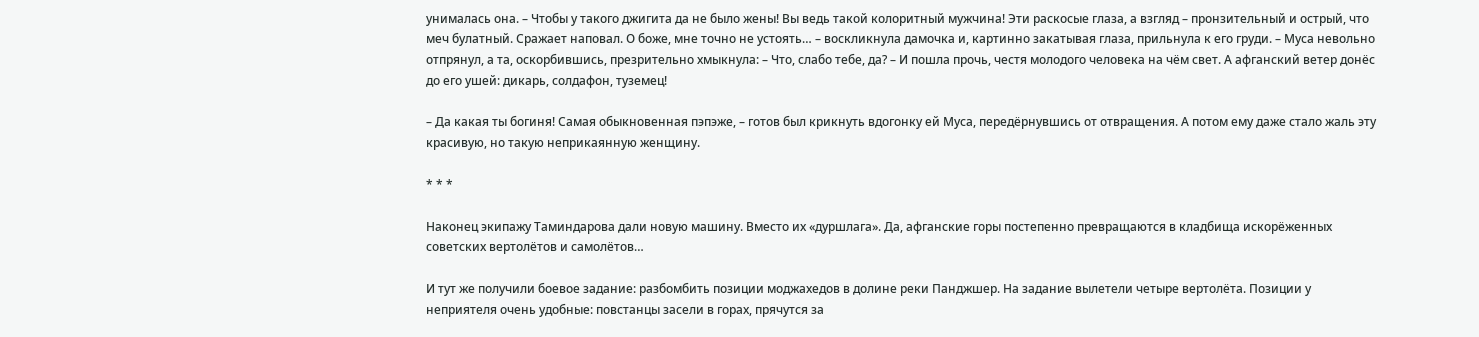унималась она. – Чтобы у такого джигита да не было жены! Вы ведь такой колоритный мужчина! Эти раскосые глаза, а взгляд – пронзительный и острый, что меч булатный. Сражает наповал. О боже, мне точно не устоять… – воскликнула дамочка и, картинно закатывая глаза, прильнула к его груди. – Муса невольно отпрянул, а та, оскорбившись, презрительно хмыкнула: – Что, слабо тебе, да? – И пошла прочь, честя молодого человека на чём свет. А афганский ветер донёс до его ушей: дикарь, солдафон, туземец!

– Да какая ты богиня! Самая обыкновенная пэпэже, – готов был крикнуть вдогонку ей Муса, передёрнувшись от отвращения. А потом ему даже стало жаль эту красивую, но такую неприкаянную женщину.

* * *

Наконец экипажу Таминдарова дали новую машину. Вместо их «дуршлага». Да, афганские горы постепенно превращаются в кладбища искорёженных советских вертолётов и самолётов…

И тут же получили боевое задание: разбомбить позиции моджахедов в долине реки Панджшер. На задание вылетели четыре вертолёта. Позиции у неприятеля очень удобные: повстанцы засели в горах, прячутся за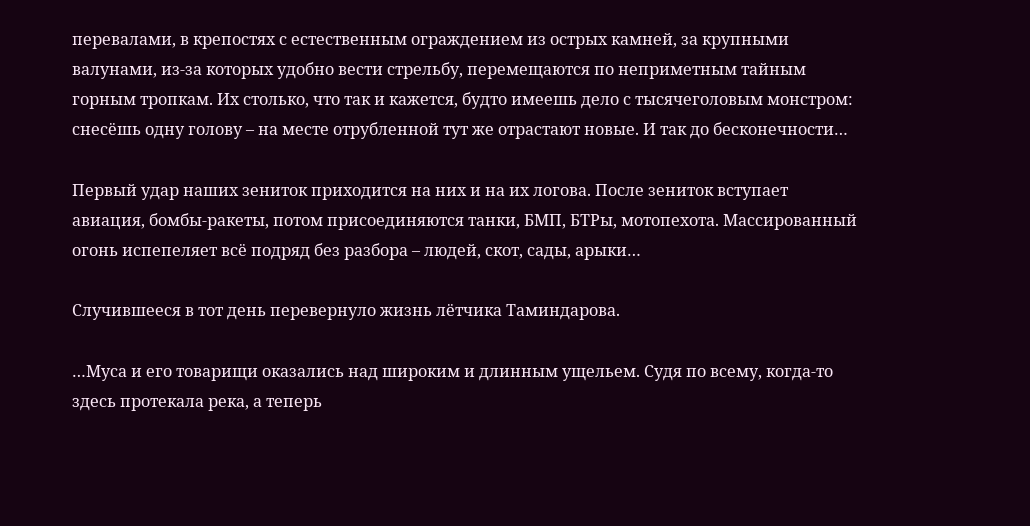перевалами, в крепостях с естественным ограждением из острых камней, за крупными валунами, из-за которых удобно вести стрельбу, перемещаются по неприметным тайным горным тропкам. Их столько, что так и кажется, будто имеешь дело с тысячеголовым монстром: снесёшь одну голову – на месте отрубленной тут же отрастают новые. И так до бесконечности…

Первый удар наших зениток приходится на них и на их логова. После зениток вступает авиация, бомбы-ракеты, потом присоединяются танки, БМП, БТРы, мотопехота. Массированный огонь испепеляет всё подряд без разбора – людей, скот, сады, арыки…

Случившееся в тот день перевернуло жизнь лётчика Таминдарова.

…Муса и его товарищи оказались над широким и длинным ущельем. Судя по всему, когда-то здесь протекала река, а теперь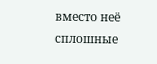вместо неё сплошные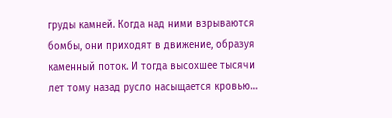груды камней. Когда над ними взрываются бомбы, они приходят в движение, образуя каменный поток. И тогда высохшее тысячи лет тому назад русло насыщается кровью…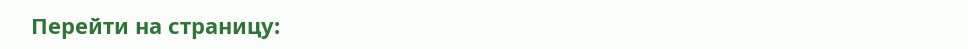Перейти на страницу: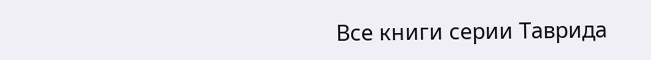Все книги серии Таврида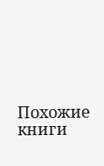Похожие книги